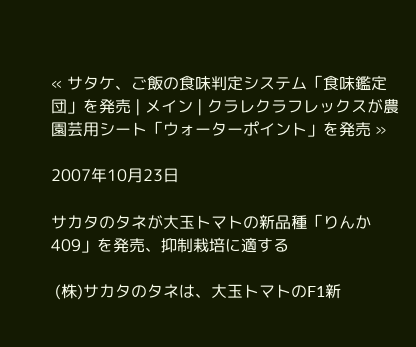« サタケ、ご飯の食味判定システム「食味鑑定団」を発売 | メイン | クラレクラフレックスが農園芸用シート「ウォーターポイント」を発売 »

2007年10月23日

サカタのタネが大玉トマトの新品種「りんか409」を発売、抑制栽培に適する

 (株)サカタのタネは、大玉トマトのF1新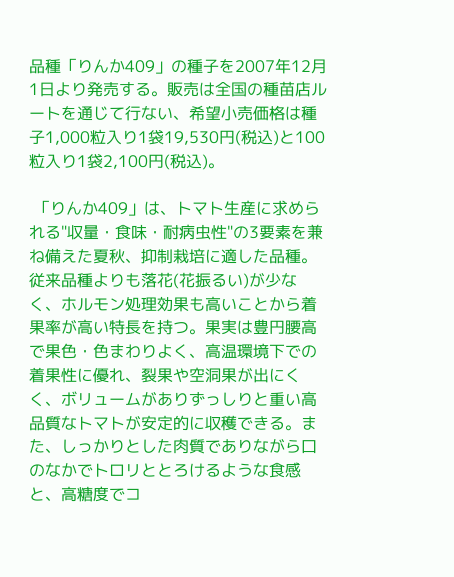品種「りんか409」の種子を2007年12月1日より発売する。販売は全国の種苗店ルートを通じて行ない、希望小売価格は種子1,000粒入り1袋19,530円(税込)と100粒入り1袋2,100円(税込)。

 「りんか409」は、トマト生産に求められる"収量・食味・耐病虫性"の3要素を兼ね備えた夏秋、抑制栽培に適した品種。従来品種よりも落花(花振るい)が少なく、ホルモン処理効果も高いことから着果率が高い特長を持つ。果実は豊円腰高で果色・色まわりよく、高温環境下での着果性に優れ、裂果や空洞果が出にくく、ボリュームがありずっしりと重い高品質なトマトが安定的に収穫できる。また、しっかりとした肉質でありながら口のなかでトロリととろけるような食感と、高糖度でコ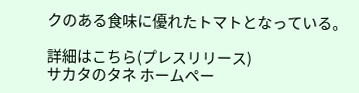クのある食味に優れたトマトとなっている。

詳細はこちら(プレスリリース)
サカタのタネ ホームペー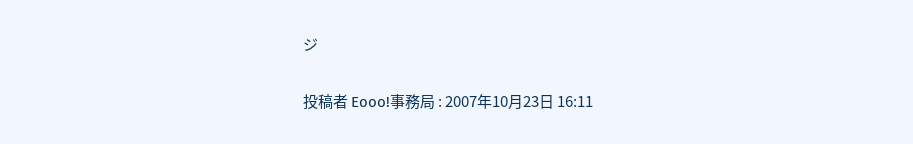ジ

投稿者 Eooo!事務局 : 2007年10月23日 16:11